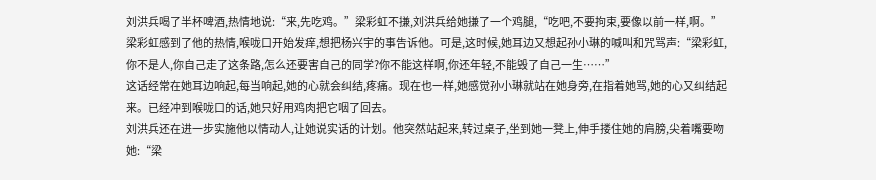刘洪兵喝了半杯啤酒,热情地说:“来,先吃鸡。”梁彩虹不搛,刘洪兵给她搛了一个鸡腿,“吃吧,不要拘束,要像以前一样,啊。”
梁彩虹感到了他的热情,喉咙口开始发痒,想把杨兴宇的事告诉他。可是,这时候,她耳边又想起孙小琳的喊叫和咒骂声:“梁彩虹,你不是人,你自己走了这条路,怎么还要害自己的同学?你不能这样啊,你还年轻,不能毁了自己一生……”
这话经常在她耳边响起,每当响起,她的心就会纠结,疼痛。现在也一样,她感觉孙小琳就站在她身旁,在指着她骂,她的心又纠结起来。已经冲到喉咙口的话,她只好用鸡肉把它咽了回去。
刘洪兵还在进一步实施他以情动人,让她说实话的计划。他突然站起来,转过桌子,坐到她一凳上,伸手搂住她的肩膀,尖着嘴要吻她:“梁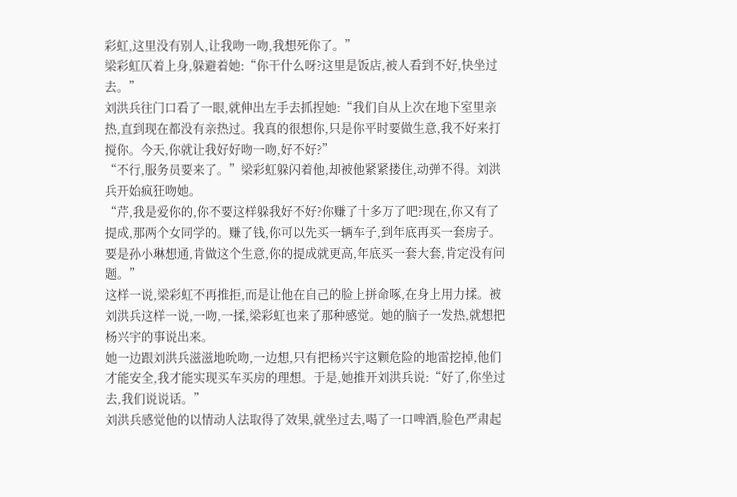彩虹,这里没有别人,让我吻一吻,我想死你了。”
梁彩虹仄着上身,躲避着她:“你干什么呀?这里是饭店,被人看到不好,快坐过去。”
刘洪兵往门口看了一眼,就伸出左手去抓捏她:“我们自从上次在地下室里亲热,直到现在都没有亲热过。我真的很想你,只是你平时要做生意,我不好来打搅你。今天,你就让我好好吻一吻,好不好?”
“不行,服务员要来了。”梁彩虹躲闪着他,却被他紧紧搂住,动弹不得。刘洪兵开始疯狂吻她。
“芹,我是爱你的,你不要这样躲我好不好?你赚了十多万了吧?现在,你又有了提成,那两个女同学的。赚了钱,你可以先买一辆车子,到年底再买一套房子。要是孙小琳想通,肯做这个生意,你的提成就更高,年底买一套大套,肯定没有问题。”
这样一说,梁彩虹不再推拒,而是让他在自己的脸上拼命啄,在身上用力揉。被刘洪兵这样一说,一吻,一揉,梁彩虹也来了那种感觉。她的脑子一发热,就想把杨兴宇的事说出来。
她一边跟刘洪兵滋滋地吮吻,一边想,只有把杨兴宇这颗危险的地雷挖掉,他们才能安全,我才能实现买车买房的理想。于是,她推开刘洪兵说:“好了,你坐过去,我们说说话。”
刘洪兵感觉他的以情动人法取得了效果,就坐过去,喝了一口啤酒,脸色严肃起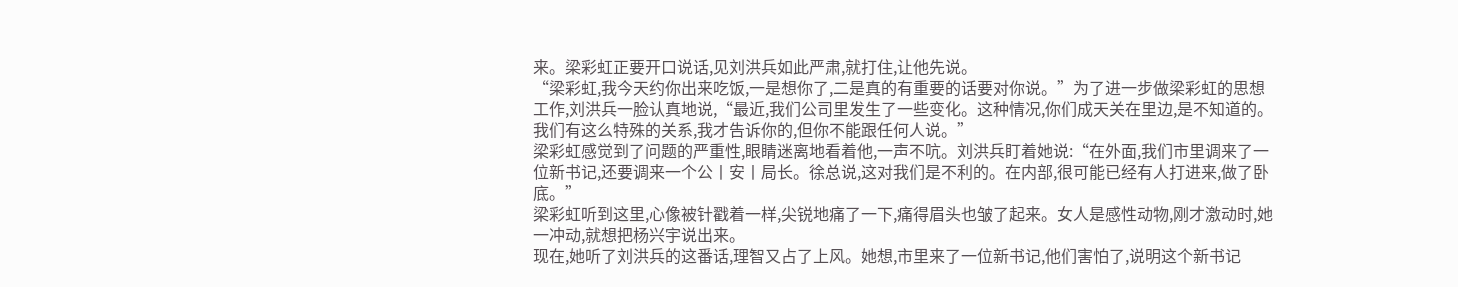来。梁彩虹正要开口说话,见刘洪兵如此严肃,就打住,让他先说。
“梁彩虹,我今天约你出来吃饭,一是想你了,二是真的有重要的话要对你说。”为了进一步做梁彩虹的思想工作,刘洪兵一脸认真地说,“最近,我们公司里发生了一些变化。这种情况,你们成天关在里边,是不知道的。我们有这么特殊的关系,我才告诉你的,但你不能跟任何人说。”
梁彩虹感觉到了问题的严重性,眼睛迷离地看着他,一声不吭。刘洪兵盯着她说:“在外面,我们市里调来了一位新书记,还要调来一个公丨安丨局长。徐总说,这对我们是不利的。在内部,很可能已经有人打进来,做了卧底。”
梁彩虹听到这里,心像被针戳着一样,尖锐地痛了一下,痛得眉头也皱了起来。女人是感性动物,刚才激动时,她一冲动,就想把杨兴宇说出来。
现在,她听了刘洪兵的这番话,理智又占了上风。她想,市里来了一位新书记,他们害怕了,说明这个新书记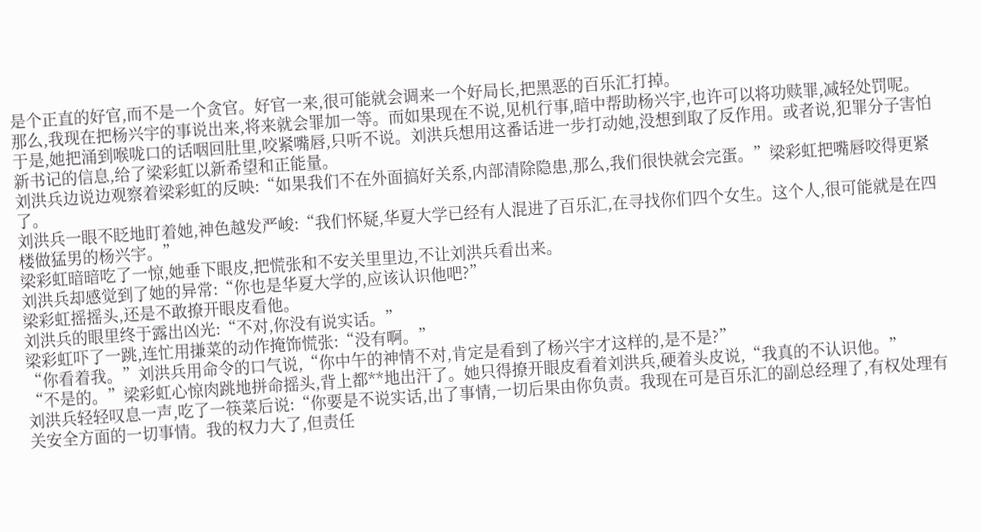是个正直的好官,而不是一个贪官。好官一来,很可能就会调来一个好局长,把黑恶的百乐汇打掉。
那么,我现在把杨兴宇的事说出来,将来就会罪加一等。而如果现在不说,见机行事,暗中帮助杨兴宇,也许可以将功赎罪,减轻处罚呢。
于是,她把涌到喉咙口的话咽回肚里,咬紧嘴唇,只听不说。刘洪兵想用这番话进一步打动她,没想到取了反作用。或者说,犯罪分子害怕新书记的信息,给了梁彩虹以新希望和正能量。
刘洪兵边说边观察着梁彩虹的反映:“如果我们不在外面搞好关系,内部清除隐患,那么,我们很快就会完蛋。”梁彩虹把嘴唇咬得更紧了。
刘洪兵一眼不眨地盯着她,神色越发严峻:“我们怀疑,华夏大学已经有人混进了百乐汇,在寻找你们四个女生。这个人,很可能就是在四楼做猛男的杨兴宇。”
梁彩虹暗暗吃了一惊,她垂下眼皮,把慌张和不安关里里边,不让刘洪兵看出来。
刘洪兵却感觉到了她的异常:“你也是华夏大学的,应该认识他吧?”
梁彩虹摇摇头,还是不敢撩开眼皮看他。
刘洪兵的眼里终于露出凶光:“不对,你没有说实话。”
梁彩虹吓了一跳,连忙用搛菜的动作掩饰慌张:“没有啊。”
“你看着我。”刘洪兵用命令的口气说,“你中午的神情不对,肯定是看到了杨兴宇才这样的,是不是?”
“不是的。”梁彩虹心惊肉跳地拼命摇头,背上都**地出汗了。她只得撩开眼皮看着刘洪兵,硬着头皮说,“我真的不认识他。”
刘洪兵轻轻叹息一声,吃了一筷菜后说:“你要是不说实话,出了事情,一切后果由你负责。我现在可是百乐汇的副总经理了,有权处理有关安全方面的一切事情。我的权力大了,但责任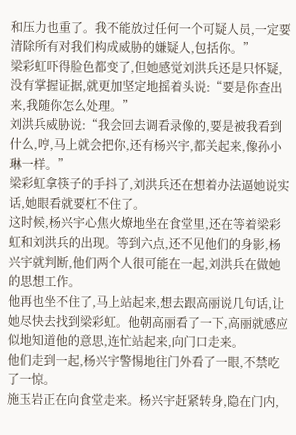和压力也重了。我不能放过任何一个可疑人员,一定要清除所有对我们构成威胁的嫌疑人,包括你。”
梁彩虹吓得脸色都变了,但她感觉刘洪兵还是只怀疑,没有掌握证据,就更加坚定地摇着头说:“要是你查出来,我随你怎么处理。”
刘洪兵威胁说:“我会回去调看录像的,要是被我看到什么,哼,马上就会把你,还有杨兴宇,都关起来,像孙小琳一样。”
梁彩虹拿筷子的手抖了,刘洪兵还在想着办法逼她说实话,她眼看就要杠不住了。
这时候,杨兴宇心焦火燎地坐在食堂里,还在等着梁彩虹和刘洪兵的出现。等到六点,还不见他们的身影,杨兴宇就判断,他们两个人很可能在一起,刘洪兵在做她的思想工作。
他再也坐不住了,马上站起来,想去跟高丽说几句话,让她尽快去找到梁彩虹。他朝高丽看了一下,高丽就感应似地知道他的意思,连忙站起来,向门口走来。
他们走到一起,杨兴宇警惕地往门外看了一眼,不禁吃了一惊。
施玉岩正在向食堂走来。杨兴宇赶紧转身,隐在门内,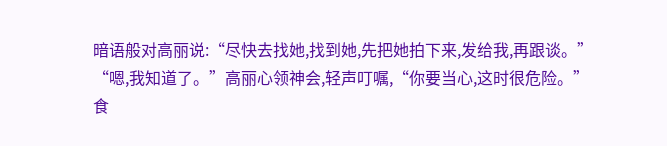暗语般对高丽说:“尽快去找她,找到她,先把她拍下来,发给我,再跟谈。”
“嗯,我知道了。”高丽心领神会,轻声叮嘱,“你要当心,这时很危险。”
食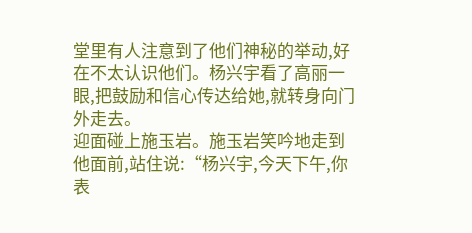堂里有人注意到了他们神秘的举动,好在不太认识他们。杨兴宇看了高丽一眼,把鼓励和信心传达给她,就转身向门外走去。
迎面碰上施玉岩。施玉岩笑吟地走到他面前,站住说:“杨兴宇,今天下午,你表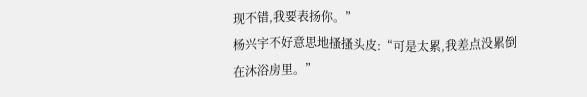现不错,我要表扬你。”
杨兴宇不好意思地搔搔头皮:“可是太累,我差点没累倒在沐浴房里。”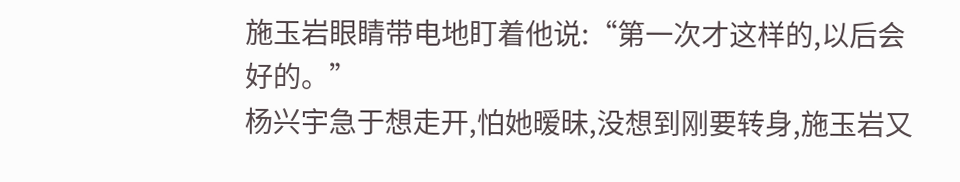施玉岩眼睛带电地盯着他说:“第一次才这样的,以后会好的。”
杨兴宇急于想走开,怕她暧昧,没想到刚要转身,施玉岩又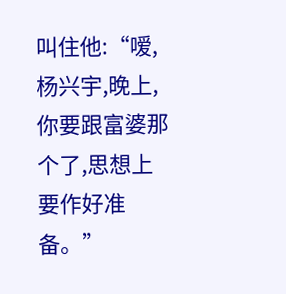叫住他:“嗳,杨兴宇,晚上,你要跟富婆那个了,思想上要作好准备。”